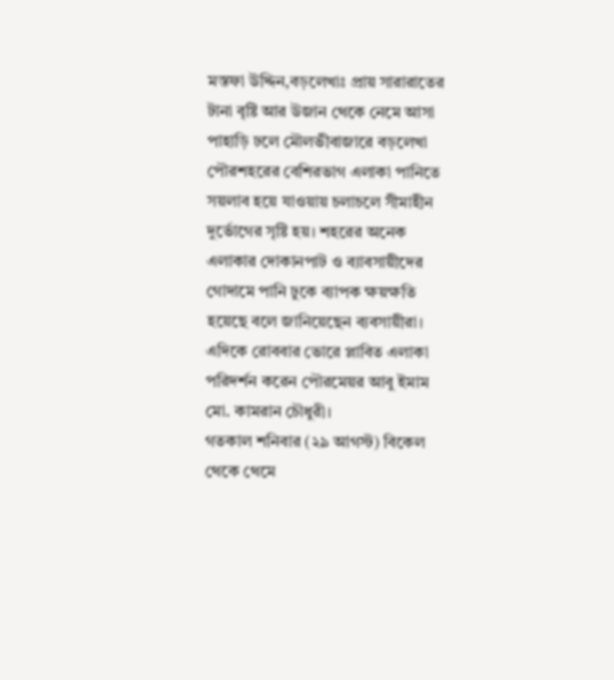মস্তফা উদ্দিন,বড়লেখাঃ প্রায় সারারাতের টানা বৃষ্টি আর উজান থেকে নেমে আসা পাহাড়ি ঢলে মৌলভীবাজারে বড়লেখা পৌরশহরের বেশিরভাগ এলাকা পানিতে সয়লাব হয়ে যাওয়ায় চলাচলে সীমাহীন দুর্ভোগের সৃষ্টি হয়। শহরের অনেক এলাকার দোকানপাট ও ব্যাবসায়ীদের গোদামে পানি ঢুকে ব্যাপক ক্ষয়ক্ষতি হয়েছে বলে জানিয়েছেন ব্যবসায়ীরা। এদিকে রোববার ভোরে প্লাবিত এলাকা পরিদর্শন করেন পৌরমেয়র আবু ইমাম মো. কামরান চৌধুরী।
গতকাল শনিবার (২৯ আগস্ট) বিকেল থেকে থেমে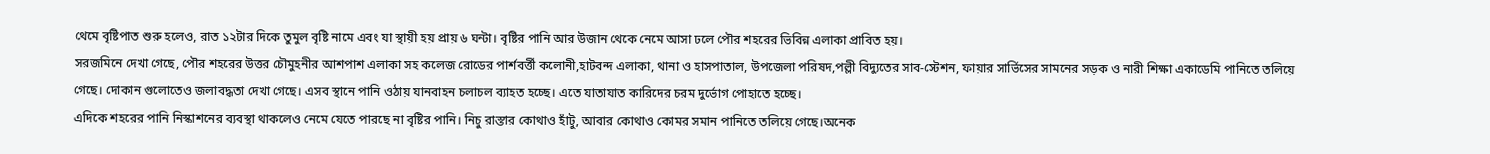থেমে বৃষ্টিপাত শুরু হলেও, রাত ১২টার দিকে তুমুল বৃষ্টি নামে এবং যা স্থায়ী হয় প্রায় ৬ ঘন্টা। বৃষ্টির পানি আর উজান থেকে নেমে আসা ঢলে পৌর শহরের ভিবিন্ন এলাকা প্রাবিত হয়।
সরজমিনে দেখা গেছে, পৌর শহরের উত্তর চৌমুহনীর আশপাশ এলাকা সহ কলেজ রোডের পার্শবর্ত্তী কলোনী,হাটবন্দ এলাকা, থানা ও হাসপাতাল, উপজেলা পরিষদ,পল্লী বিদ্যুতের সাব-স্টেশন, ফায়ার সার্ভিসের সামনের সড়ক ও নারী শিক্ষা একাডেমি পানিতে তলিয়ে গেছে। দোকান গুলোতেও জলাবদ্ধতা দেখা গেছে। এসব স্থানে পানি ওঠায় যানবাহন চলাচল ব্যাহত হচ্ছে। এতে যাতাযাত কারিদের চরম দুর্ভোগ পোহাতে হচ্ছে।
এদিকে শহরের পানি নিস্কাশনের ব্যবস্থা থাকলেও নেমে যেতে পারছে না বৃষ্টির পানি। নিচু রাস্তার কোথাও হাঁটু, আবার কোথাও কোমর সমান পানিতে তলিয়ে গেছে।অনেক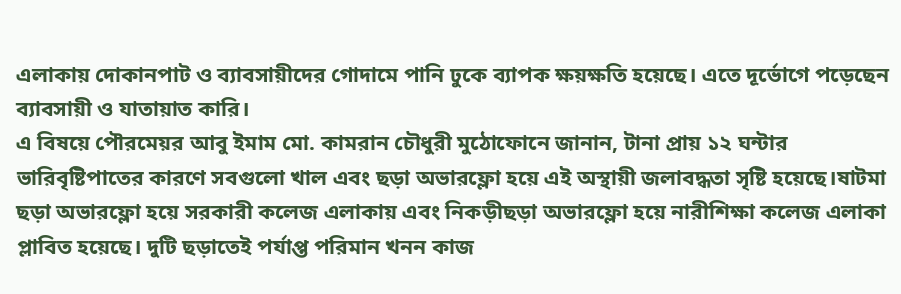এলাকায় দোকানপাট ও ব্যাবসায়ীদের গোদামে পানি ঢুকে ব্যাপক ক্ষয়ক্ষতি হয়েছে। এতে দূর্ভোগে পড়েছেন ব্যাবসায়ী ও যাতায়াত কারি।
এ বিষয়ে পৌরমেয়র আবু ইমাম মো. কামরান চৌধুরী মুঠোফোনে জানান, টানা প্রায় ১২ ঘন্টার ভারিবৃষ্টিপাতের কারণে সবগুলো খাল এবং ছড়া অভারফ্লো হয়ে এই অস্থায়ী জলাবদ্ধতা সৃষ্টি হয়েছে।ষাটমা ছড়া অভারফ্লো হয়ে সরকারী কলেজ এলাকায় এবং নিকড়ীছড়া অভারফ্লো হয়ে নারীশিক্ষা কলেজ এলাকা প্লাবিত হয়েছে। দুটি ছড়াতেই পর্যাপ্ত পরিমান খনন কাজ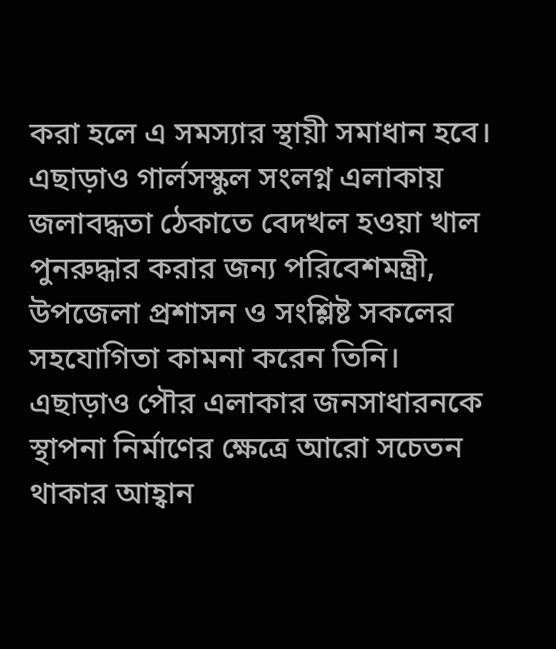করা হলে এ সমস্যার স্থায়ী সমাধান হবে। এছাড়াও গার্লসস্কুল সংলগ্ন এলাকায় জলাবদ্ধতা ঠেকাতে বেদখল হওয়া খাল পুনরুদ্ধার করার জন্য পরিবেশমন্ত্রী, উপজেলা প্রশাসন ও সংশ্লিষ্ট সকলের সহযোগিতা কামনা করেন তিনি। এছাড়াও পৌর এলাকার জনসাধারনকে স্থাপনা নির্মাণের ক্ষেত্রে আরো সচেতন থাকার আহ্বান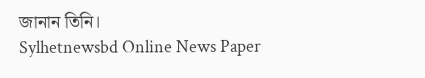জানান তিনি।
Sylhetnewsbd Online News Paper